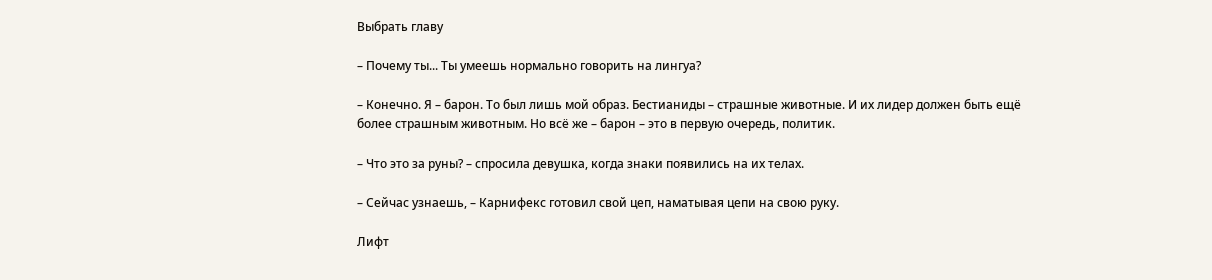Выбрать главу

– Почему ты... Ты умеешь нормально говорить на лингуа?

– Конечно. Я – барон. То был лишь мой образ. Бестианиды – страшные животные. И их лидер должен быть ещё более страшным животным. Но всё же – барон – это в первую очередь, политик.

– Что это за руны? – спросила девушка, когда знаки появились на их телах.

– Сейчас узнаешь, – Карнифекс готовил свой цеп, наматывая цепи на свою руку.

Лифт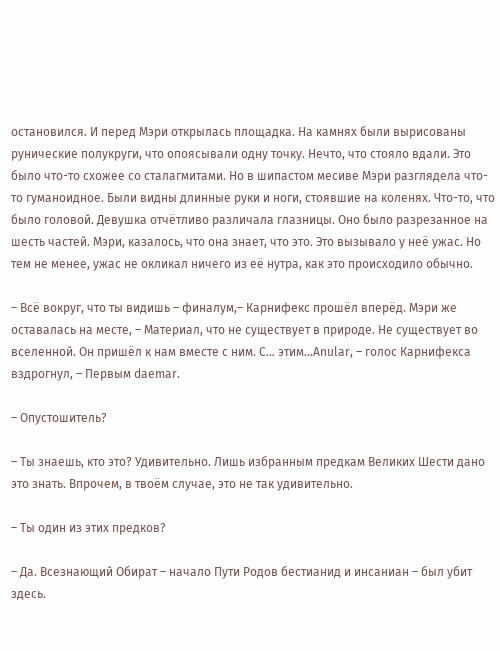остановился. И перед Мэри открылась площадка. На камнях были вырисованы рунические полукруги, что опоясывали одну точку. Нечто, что стояло вдали. Это было что-то схожее со сталагмитами. Но в шипастом месиве Мэри разглядела что-то гуманоидное. Были видны длинные руки и ноги, стоявшие на коленях. Что-то, что было головой. Девушка отчётливо различала глазницы. Оно было разрезанное на шесть частей. Мэри, казалось, что она знает, что это. Это вызывало у неё ужас. Но тем не менее, ужас не окликал ничего из её нутра, как это происходило обычно.

– Всё вокруг, что ты видишь – финалум,– Карнифекс прошёл вперёд. Мэри же оставалась на месте, – Материал, что не существует в природе. Не существует во вселенной. Он пришёл к нам вместе с ним. С… этим...Anular, – голос Карнифекса вздрогнул, – Первым daemar.

– Опустошитель?

– Ты знаешь, кто это? Удивительно. Лишь избранным предкам Великих Шести дано это знать. Впрочем, в твоём случае, это не так удивительно.

– Ты один из этих предков?

– Да. Всезнающий Обират – начало Пути Родов бестианид и инсаниан – был убит здесь.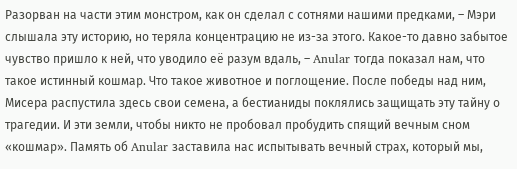Разорван на части этим монстром, как он сделал с сотнями нашими предками, – Мэри слышала эту историю, но теряла концентрацию не из-за этого. Какое-то давно забытое чувство пришло к ней, что уводило её разум вдаль, – Anular тогда показал нам, что такое истинный кошмар. Что такое животное и поглощение. После победы над ним, Мисера распустила здесь свои семена, а бестианиды поклялись защищать эту тайну о трагедии. И эти земли, чтобы никто не пробовал пробудить спящий вечным сном «кошмар». Память об Anular заставила нас испытывать вечный страх, который мы,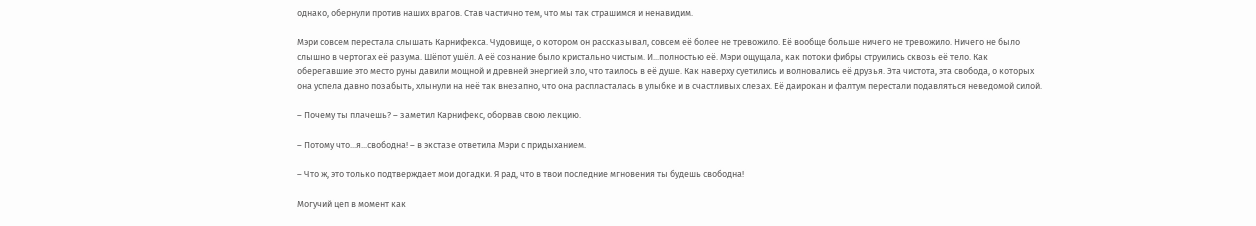однако, обернули против наших врагов. Став частично тем, что мы так страшимся и ненавидим.

Мэри совсем перестала слышать Карнифекса. Чудовище, о котором он рассказывал, совсем её более не тревожило. Её вообще больше ничего не тревожило. Ничего не было слышно в чертогах её разума. Шёпот ушёл. А её сознание было кристально чистым. И...полностью её. Мэри ощущала, как потоки фибры струились сквозь её тело. Как оберегавшие это место руны давили мощной и древней энергией зло, что таилось в её душе. Как наверху суетились и волновались её друзья. Эта чистота, эта свобода, о которых она успела давно позабыть, хлынули на неё так внезапно, что она распласталась в улыбке и в счастливых слезах. Её даирокан и фалтум перестали подавляться неведомой силой.

– Почему ты плачешь? – заметил Карнифекс, оборвав свою лекцию.

– Потому что...я...свободна! – в экстазе ответила Мэри с придыханием.

– Что ж, это только подтверждает мои догадки. Я рад, что в твои последние мгновения ты будешь свободна!

Могучий цеп в момент как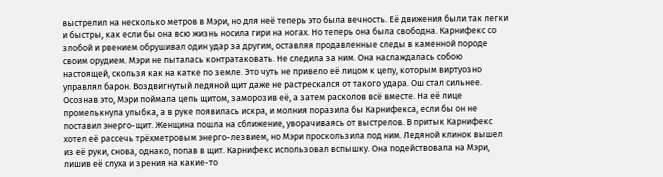выстрелил на несколько метров в Мэри, но для неё теперь это была вечность. Её движения были так легки и быстры, как если бы она всю жизнь носила гири на ногах. Но теперь она была свободна. Карнифекс со злобой и рвением обрушивал один удар за другим, оставляя продавленные следы в каменной породе своим орудием. Мэри не пыталась контратаковать. Не следила за ним. Она наслаждалась собою настоящей, скользя как на катке по земле. Это чуть не привело её лицом к цепу, которым виртуозно управлял барон. Воздвигнутый ледяной щит даже не растрескался от такого удара. Ош стал сильнее. Осознав это, Мэри поймала цепь щитом, заморозив её, а затем расколов всё вместе. На её лице промелькнула улыбка, а в руке появилась искра, и молния поразила бы Карнифекса, если бы он не поставил энерго-щит. Женщина пошла на сближение, уворачиваясь от выстрелов. В притык Карнифекс хотел её рассечь трёхметровым энерго-лезвием, но Мэри проскользила под ним. Ледяной клинок вышел из её руки, снова, однако, попав в щит. Карнифекс использовал вспышку. Она подействовала на Мэри, лишив её слуха и зрения на какие-то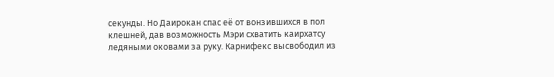секунды. Но Даирокан спас её от вонзившихся в пол клешней, дав возможность Мэри схватить каирхатсу ледяными оковами за руку. Карнифекс высвободил из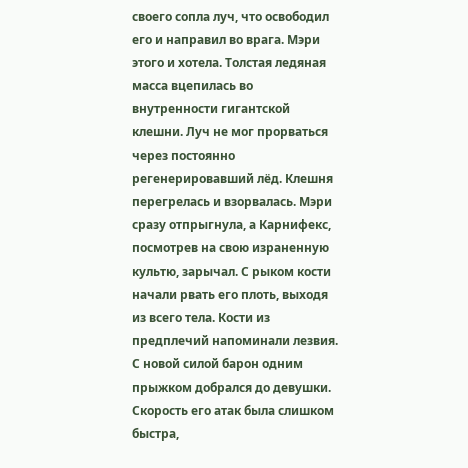своего сопла луч, что освободил его и направил во врага. Мэри этого и хотела. Толстая ледяная масса вцепилась во внутренности гигантской клешни. Луч не мог прорваться через постоянно регенерировавший лёд. Клешня перегрелась и взорвалась. Мэри сразу отпрыгнула, а Карнифекс, посмотрев на свою израненную культю, зарычал. С рыком кости начали рвать его плоть, выходя из всего тела. Кости из предплечий напоминали лезвия. С новой силой барон одним прыжком добрался до девушки. Скорость его атак была слишком быстра,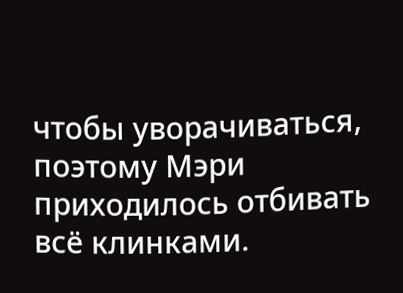чтобы уворачиваться, поэтому Мэри приходилось отбивать всё клинками.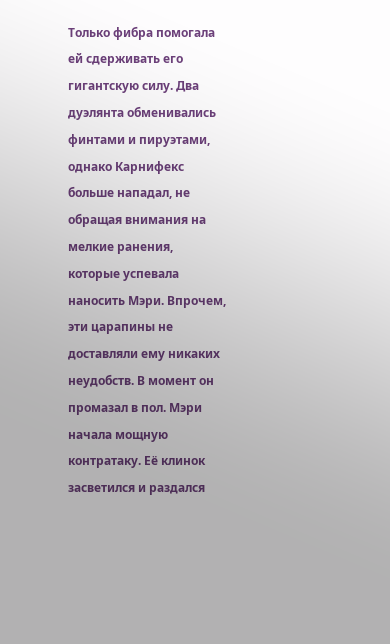Только фибра помогала ей сдерживать его гигантскую силу. Два дуэлянта обменивались финтами и пируэтами, однако Карнифекс больше нападал, не обращая внимания на мелкие ранения, которые успевала наносить Мэри. Впрочем, эти царапины не доставляли ему никаких неудобств. В момент он промазал в пол. Мэри начала мощную контратаку. Её клинок засветился и раздался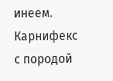инеем. Карнифекс с породой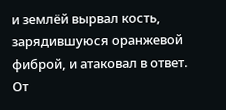и землёй вырвал кость, зарядившуюся оранжевой фиброй, и атаковал в ответ. От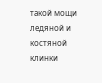такой мощи ледяной и костяной клинки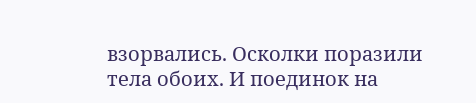взорвались. Осколки поразили тела обоих. И поединок на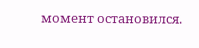момент остановился.